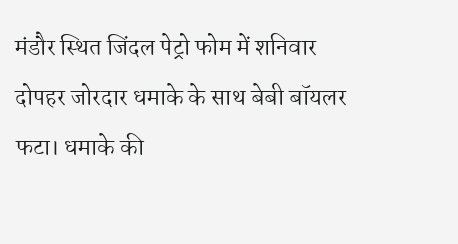मंडौर स्थित जिंदल पेट्रो फोम में शनिवार दोपहर जोरदार धमाके के साथ बेबी बॉयलर फटा। धमाके की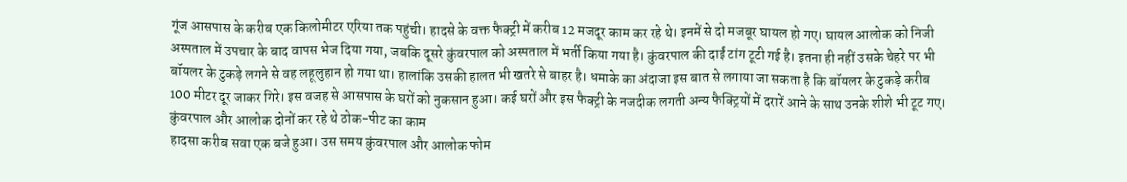गूंज आसपास के करीब एक किलोमीटर एरिया तक पहुंची। हादसे के वक्त फैक्ट्री में करीब 12 मजदूर काम कर रहे थे। इनमें से दो मजबूर घायल हो गए। घायल आलोक को निजी अस्पताल में उपचार के बाद वापस भेज दिया गया, जबकि दूसरे कुंवरपाल को अस्पताल में भर्ती किया गया है। कुंवरपाल की दाईं टांग टूटी गई है। इतना ही नहीं उसके चेहरे पर भी बॉयलर के टुकड़े लगने से वह लहूलुहान हो गया था। हालांकि उसकी हालत भी खतरे से बाहर है। धमाके का अंदाजा इस बात से लगाया जा सकता है कि बॉयलर के टुकड़े करीब 100 मीटर दूर जाकर गिरे। इस वजह से आसपास के घरों को नुकसान हुआ। कई घरों और इस फैक्ट्री के नजदीक लगती अन्य फैक्ट्रियों में दरारें आने के साथ उनके शीशे भी टूट गए।
कुंवरपाल और आलोक दोनों कर रहे थे ठोक-पीट का काम
हादसा करीब सवा एक बजे हुआ। उस समय कुंवरपाल और आलोक फोम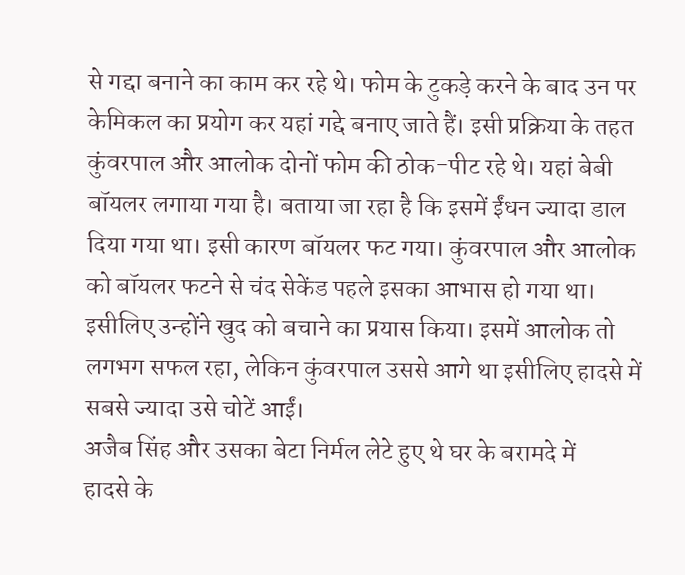से गद्दा बनाने का काम कर रहे थे। फोम के टुकड़े करने के बाद उन पर केमिकल का प्रयोग कर यहां गद्दे बनाए जाते हैं। इसी प्रक्रिया के तहत कुंवरपाल और आलोक दोनों फोम की ठोक-पीट रहे थे। यहां बेबी बॉयलर लगाया गया है। बताया जा रहा है कि इसमें ईंधन ज्यादा डाल दिया गया था। इसी कारण बॉयलर फट गया। कुंवरपाल और आलोक को बॉयलर फटने से चंद सेकेंड पहले इसका आभास हो गया था। इसीलिए उन्होंने खुद को बचाने का प्रयास किया। इसमें आलोक तो लगभग सफल रहा, लेकिन कुंवरपाल उससे आगे था इसीलिए हादसे में सबसे ज्यादा उसे चोटें आईं।
अजैब सिंह और उसका बेटा निर्मल लेटे हुए थे घर के बरामदे में
हादसे के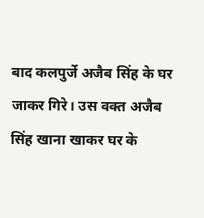बाद कलपुर्जे अजैब सिंह के घर जाकर गिरे। उस वक्त अजैब सिंह खाना खाकर घर के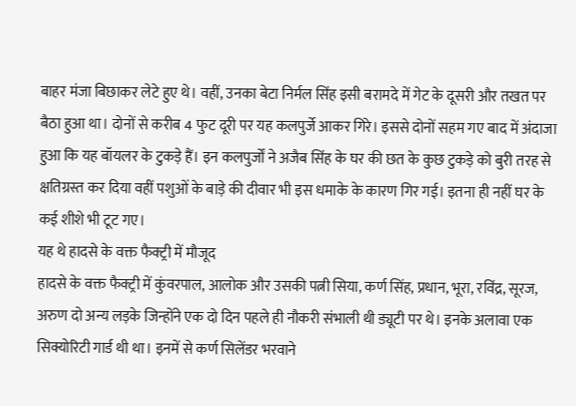बाहर मंजा बिछाकर लेटे हुए थे। वहीं, उनका बेटा निर्मल सिंह इसी बरामदे में गेट के दूसरी और तखत पर बैठा हुआ था। दोनों से करीब 4 फुट दूरी पर यह कलपुर्जे आकर गिरे। इससे दोनों सहम गए बाद में अंदाजा हुआ कि यह बॉयलर के टुकड़े हैं। इन कलपुर्जों ने अजैब सिंह के घर की छत के कुछ टुकड़े को बुरी तरह से क्षतिग्रस्त कर दिया वहीं पशुओं के बाड़े की दीवार भी इस धमाके के कारण गिर गई। इतना ही नहीं घर के कई शीशे भी टूट गए।
यह थे हादसे के वक्त फैक्ट्री में मौजूद
हादसे के वक्त फैक्ट्री में कुंवरपाल, आलोक और उसकी पत्नी सिया, कर्ण सिंह, प्रधान, भूरा, रविंद्र, सूरज, अरुण दो अन्य लड़के जिन्होंने एक दो दिन पहले ही नौकरी संभाली थी ड्यूटी पर थे। इनके अलावा एक सिक्योरिटी गार्ड थी था। इनमें से कर्ण सिलेंडर भरवाने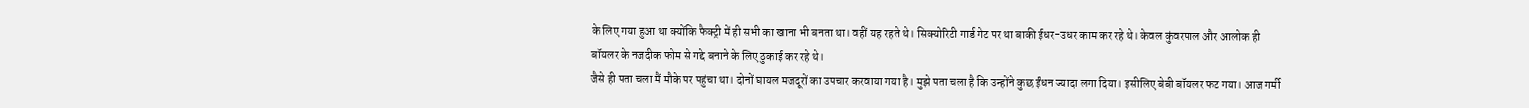के लिए गया हुआ था क्योंकि फैक्ट्री में ही सभी का खाना भी बनता था। वहीं यह रहते थे। सिक्योरिटी गार्ड गेट पर था बाकी ईधर-उधर काम कर रहे थे। केवल कुंवरपाल और आलोक ही बॉयलर के नजदीक फोम से गद्दे बनाने के लिए ठुकाई कर रहे थे।
जैसे ही पता चला मैं मौके पर पहुंचा था। दोनों घायल मजदूरों का उपचार करवाया गया है। मुझे पता चला है कि उन्होंने कुछ ईंधन ज्यादा लगा दिया। इसीलिए बेबी बॉयलर फट गया। आज गर्मी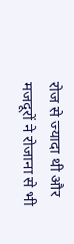रोज से ज्यादा थी और मजदूरों ने रोजाना से भी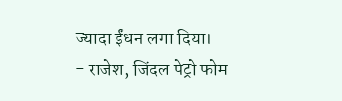ज्यादा ईंधन लगा दिया।
- राजेश, जिंदल पेट्रो फोम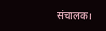संचालक।